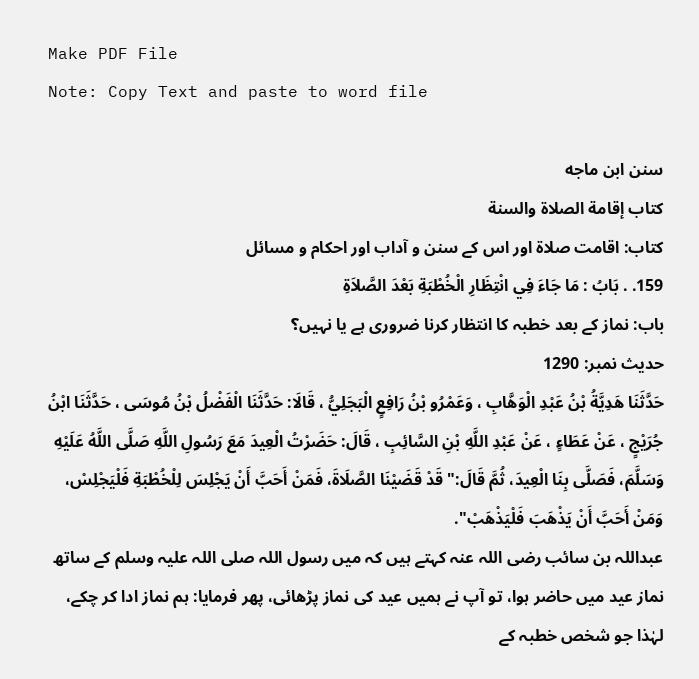Make PDF File
Note: Copy Text and paste to word file

سنن ابن ماجه
كتاب إقامة الصلاة والسنة
کتاب: اقامت صلاۃ اور اس کے سنن و آداب اور احکام و مسائل
159. . بَابُ : مَا جَاءَ فِي انْتِظَارِ الْخُطْبَةِ بَعْدَ الصَّلاَةِ
باب: نماز کے بعد خطبہ کا انتظار کرنا ضروری ہے یا نہیں؟
حدیث نمبر: 1290
حَدَّثَنَا هَدِيَّةُ بْنُ عَبْدِ الْوَهَّابِ ، وَعَمْرُو بْنُ رَافِعٍ الْبَجَلِيُّ ، قَالَا: حَدَّثَنَا الْفَضْلُ بْنُ مُوسَى ، حَدَّثَنَا ابْنُ جُرَيْجٍ ، عَنْ عَطَاءٍ ، عَنْ عَبْدِ اللَّهِ بْنِ السَّائِبِ ، قَالَ: حَضَرْتُ الْعِيدَ مَعَ رَسُولِ اللَّهِ صَلَّى اللَّهُ عَلَيْهِ وَسَلَّمَ، فَصَلَّى بِنَا الْعِيدَ، ثُمَّ قَالَ:" قَدْ قَضَيْنَا الصَّلَاةَ، فَمَنْ أَحَبَّ أَنْ يَجْلِسَ لِلْخُطْبَةِ فَلْيَجْلِسْ، وَمَنْ أَحَبَّ أَنْ يَذْهَبَ فَلْيَذْهَبْ".
عبداللہ بن سائب رضی اللہ عنہ کہتے ہیں کہ میں رسول اللہ صلی اللہ علیہ وسلم کے ساتھ نماز عید میں حاضر ہوا، تو آپ نے ہمیں عید کی نماز پڑھائی، پھر فرمایا: ہم نماز ادا کر چکے، لہٰذا جو شخص خطبہ کے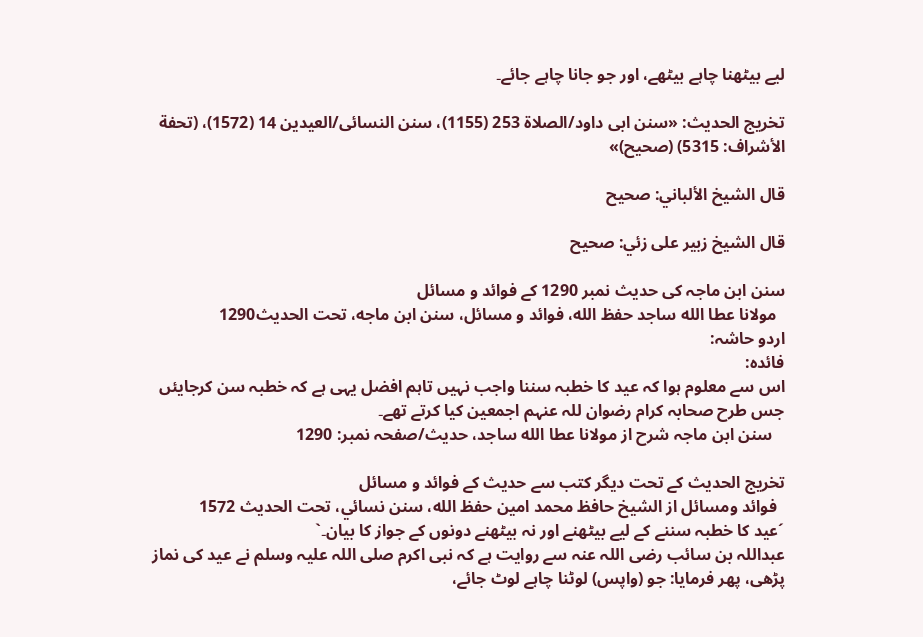لیے بیٹھنا چاہے بیٹھے، اور جو جانا چاہے جائے۔

تخریج الحدیث: «سنن ابی داود/الصلاة 253 (1155)، سنن النسائی/العیدین 14 (1572)، (تحفة الأشراف: 5315) (صحیح)»

قال الشيخ الألباني: صحيح

قال الشيخ زبير على زئي: صحيح

سنن ابن ماجہ کی حدیث نمبر 1290 کے فوائد و مسائل
  مولانا عطا الله ساجد حفظ الله، فوائد و مسائل، سنن ابن ماجه، تحت الحديث1290
اردو حاشہ:
فائدہ:
اس سے معلوم ہوا کہ عید کا خطبہ سننا واجب نہیں تاہم افضل یہی ہے کہ خطبہ سن کرجایئں جس طرح صحابہ کرام رضوان للہ عنہم اجمعین کیا کرتے تھے۔
   سنن ابن ماجہ شرح از مولانا عطا الله ساجد، حدیث/صفحہ نمبر: 1290

تخریج الحدیث کے تحت دیگر کتب سے حدیث کے فوائد و مسائل
  فوائد ومسائل از الشيخ حافظ محمد امين حفظ الله، سنن نسائي، تحت الحديث 1572
´عید کا خطبہ سننے کے لیے بیٹھنے اور نہ بیٹھنے دونوں کے جواز کا بیان۔`
عبداللہ بن سائب رضی اللہ عنہ سے روایت ہے کہ نبی اکرم صلی اللہ علیہ وسلم نے عید کی نماز پڑھی، پھر فرمایا: جو (واپس) لوٹنا چاہے لوٹ جائے،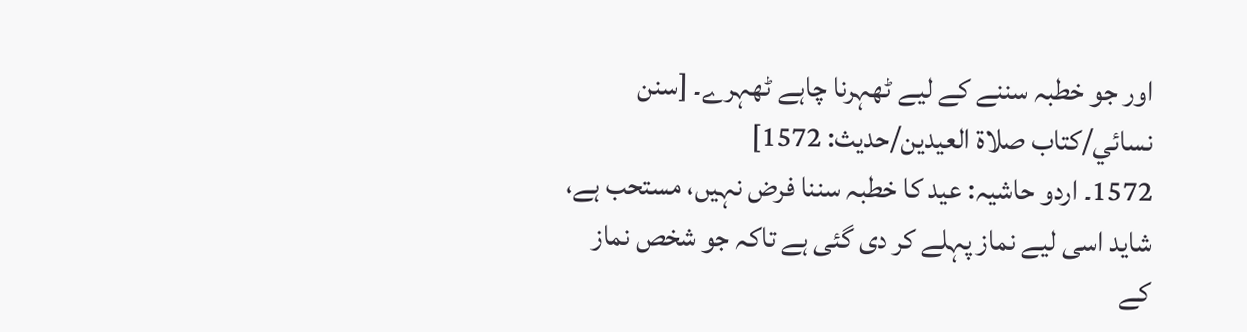اور جو خطبہ سننے کے لیے ٹھہرنا چاہے ٹھہرے۔ [سنن نسائي/كتاب صلاة العيدين/حدیث: 1572]
1572۔ اردو حاشیہ: عید کا خطبہ سننا فرض نہیں، مستحب ہے، شاید اسی لیے نماز پہلے کر دی گئی ہے تاکہ جو شخص نماز کے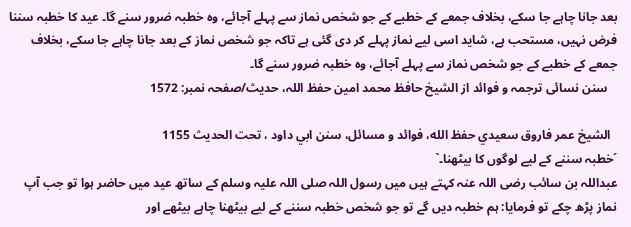بعد جانا چاہے جا سکے، بخلاف جمعے کے خطبے کے جو شخص نماز سے پہلے آجائے، وہ خطبہ ضرور سنے گا۔ عید کا خطبہ سننا فرض نہیں، مستحب ہے، شاید اسی لیے نماز پہلے کر دی گئی ہے تاکہ جو شخص نماز کے بعد جانا چاہے جا سکے، بخلاف جمعے کے خطبے کے جو شخص نماز سے پہلے آجائے، وہ خطبہ ضرور سنے گا۔
   سنن نسائی ترجمہ و فوائد از الشیخ حافظ محمد امین حفظ اللہ، حدیث/صفحہ نمبر: 1572

  الشيخ عمر فاروق سعيدي حفظ الله، فوائد و مسائل، سنن ابي داود ، تحت الحديث 1155
´خطبہ سننے کے لیے لوگوں کا بیٹھنا۔`
عبداللہ بن سائب رضی اللہ عنہ کہتے ہیں میں رسول اللہ صلی اللہ علیہ وسلم کے ساتھ عید میں حاضر ہوا تو جب آپ نماز پڑھ چکے تو فرمایا: ہم خطبہ دیں گے تو جو شخص خطبہ سننے کے لیے بیٹھنا چاہے بیٹھے اور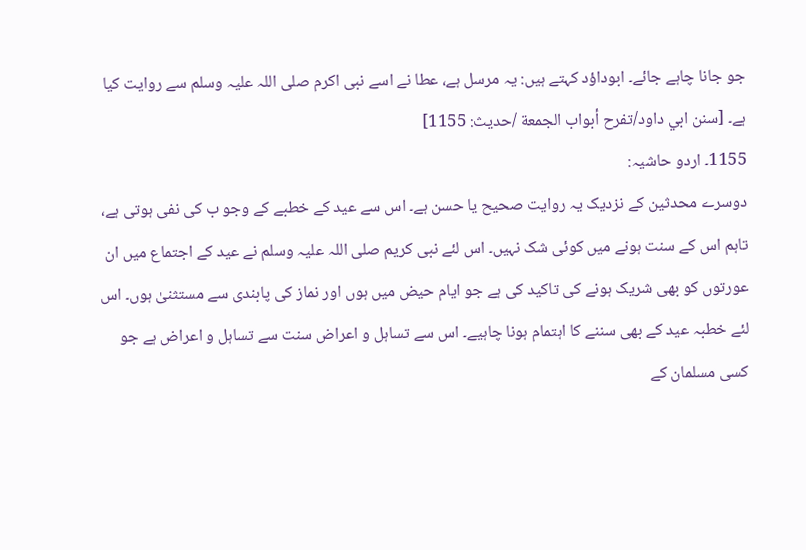جو جانا چاہے جائے۔ ابوداؤد کہتے ہیں: یہ مرسل ہے، عطا نے اسے نبی اکرم صلی اللہ علیہ وسلم سے روایت کیا ہے۔ [سنن ابي داود/تفرح أبواب الجمعة /حدیث: 1155]
1155۔ اردو حاشیہ:
دوسرے محدثین کے نزدیک یہ روایت صحیح یا حسن ہے۔ اس سے عید کے خطبے کے وجو ب کی نفی ہوتی ہے، تاہم اس کے سنت ہونے میں کوئی شک نہیں۔ اس لئے نبی کریم صلی اللہ علیہ وسلم نے عید کے اجتماع میں ان عورتوں کو بھی شریک ہونے کی تاکید کی ہے جو ایام حیض میں ہوں اور نماز کی پابندی سے مستثنیٰ ہوں۔ اس لئے خطبہ عید کے بھی سننے کا اہتمام ہونا چاہیے۔ اس سے تساہل و اعراض سنت سے تساہل و اعراض ہے جو کسی مسلمان کے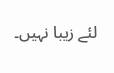لئے زیبا نہیں۔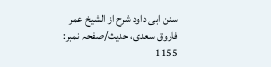سنن ابی داود شرح از الشیخ عمر فاروق سعدی، حدیث/صفحہ نمبر: 1155